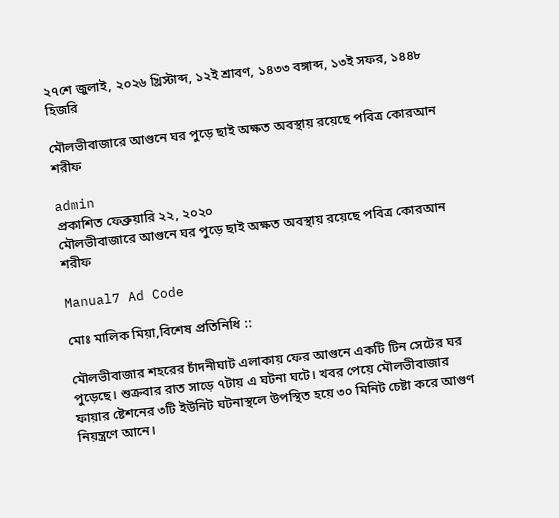২৭শে জুলাই, ২০২৬ খ্রিস্টাব্দ, ১২ই শ্রাবণ, ১৪৩৩ বঙ্গাব্দ, ১৩ই সফর, ১৪৪৮ হিজরি

মৌলভীবাজারে আগুনে ঘর পুড়ে ছাই অক্ষত অবস্থায় রয়েছে পবিত্র কোরআন শরীফ

admin
প্রকাশিত ফেব্রুয়ারি ২২, ২০২০
মৌলভীবাজারে আগুনে ঘর পুড়ে ছাই অক্ষত অবস্থায় রয়েছে পবিত্র কোরআন শরীফ

Manual7 Ad Code

মোঃ মালিক মিয়া,বিশেষ প্রতিনিধি ::

মৌলভীবাজার শহরের চাঁদনীঘাট এলাকায় ফের আগুনে একটি টিন সেটের ঘর পুড়েছে। শুক্রবার রাত সাড়ে ৭টায় এ ঘটনা ঘটে। খবর পেয়ে মৌলভীবাজার ফায়ার ষ্টেশনের ৩টি ইউনিট ঘটনাস্থলে উপস্থিত হয়ে ৩০ মিনিট চেষ্টা করে আগুণ নিয়ন্ত্রণে আনে।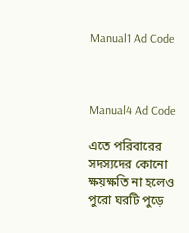Manual1 Ad Code



Manual4 Ad Code

এতে পরিবারের সদস্যদের কোনো ক্ষয়ক্ষতি না হলেও পুরো ঘরটি পুড়ে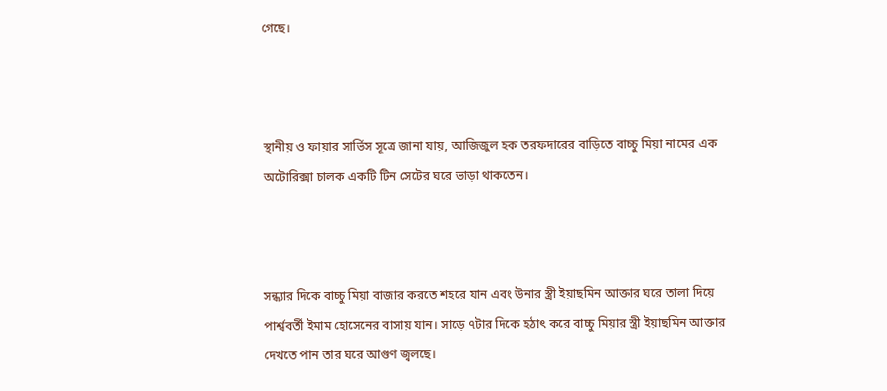গেছে।



স্থানীয় ও ফায়ার সার্ভিস সূত্রে জানা যায়, আজিজুল হক তরফদারের বাড়িতে বাচ্চু মিয়া নামের এক অটোরিক্সা চালক একটি টিন সেটের ঘরে ভাড়া থাকতেন।



সন্ধ্যার দিকে বাচ্চু মিয়া বাজার করতে শহরে যান এবং উনার স্ত্রী ইয়াছমিন আক্তার ঘরে তালা দিয়ে পার্শ্ববর্তী ইমাম হোসেনের বাসায় যান। সাড়ে ৭টার দিকে হঠাৎ করে বাচ্চু মিয়ার স্ত্রী ইয়াছমিন আক্তার দেখতে পান তার ঘরে আগুণ জ্বলছে।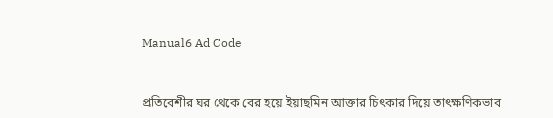Manual6 Ad Code



প্রতিবেশীর ঘর থেকে বের হয়ে ইয়াছমিন আক্তার চিৎকার দিয়ে তাৎক্ষণিকভাব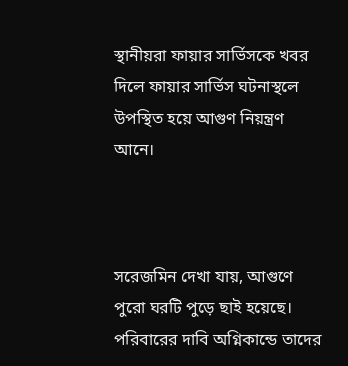স্থানীয়রা ফায়ার সার্ভিসকে খবর দিলে ফায়ার সার্ভিস ঘটনাস্থলে উপস্থিত হয়ে আগুণ নিয়ন্ত্রণ আনে।



সরেজমিন দেখা যায়, আগুণে পুরো ঘরটি পুড়ে ছাই হয়েছে। পরিবারের দাবি অগ্নিকান্ডে তাদের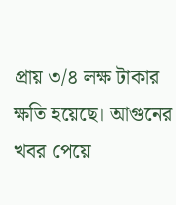প্রায় ৩/৪ লক্ষ টাকার ক্ষতি হয়েছে। আগুনের খবর পেয়ে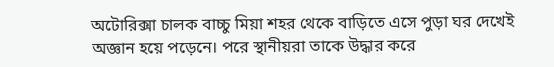অটোরিক্সা চালক বাচ্চু মিয়া শহর থেকে বাড়িতে এসে পুড়া ঘর দেখেই অজ্ঞান হয়ে পড়েনে। পরে স্থানীয়রা তাকে উদ্ধার করে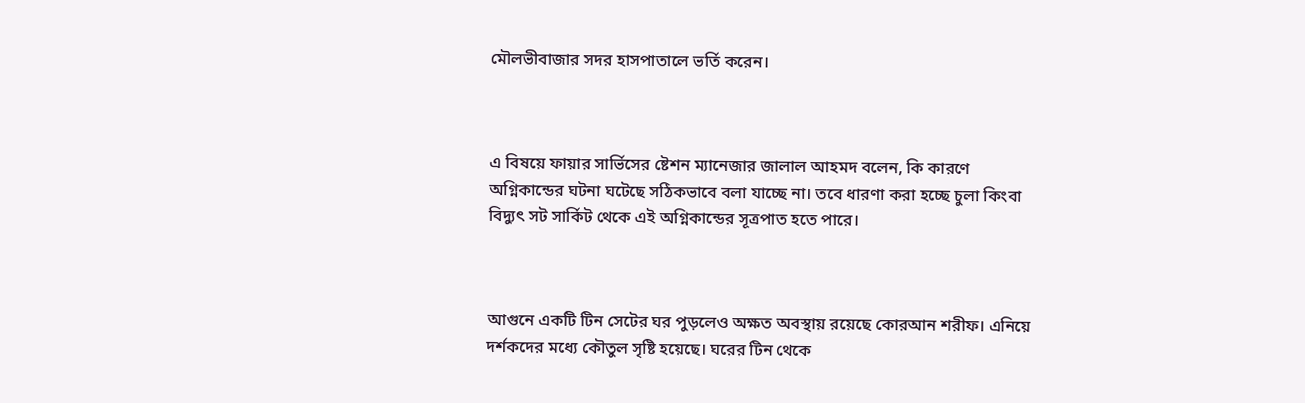মৌলভীবাজার সদর হাসপাতালে ভর্তি করেন।



এ বিষয়ে ফায়ার সার্ভিসের ষ্টেশন ম্যানেজার জালাল আহমদ বলেন, কি কারণে অগ্নিকান্ডের ঘটনা ঘটেছে সঠিকভাবে বলা যাচ্ছে না। তবে ধারণা করা হচ্ছে চুলা কিংবা বিদ্যুৎ সট সার্কিট থেকে এই অগ্নিকান্ডের সূত্রপাত হতে পারে।



আগুনে একটি টিন সেটের ঘর পুড়লেও অক্ষত অবস্থায় রয়েছে কোরআন শরীফ। এনিয়ে দর্শকদের মধ্যে কৌতুল সৃষ্টি হয়েছে। ঘরের টিন থেকে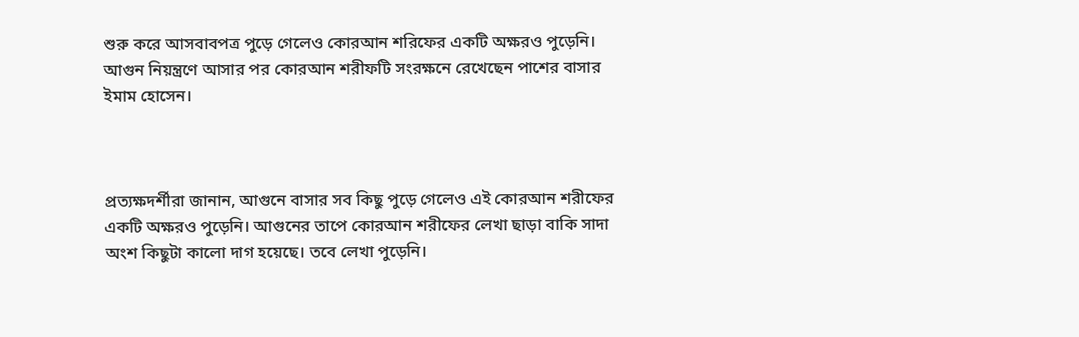শুরু করে আসবাবপত্র পুড়ে গেলেও কোরআন শরিফের একটি অক্ষরও পুড়েনি। আগুন নিয়ন্ত্রণে আসার পর কোরআন শরীফটি সংরক্ষনে রেখেছেন পাশের বাসার ইমাম হোসেন।



প্রত্যক্ষদর্শীরা জানান, আগুনে বাসার সব কিছু পুড়ে গেলেও এই কোরআন শরীফের একটি অক্ষরও পুড়েনি। আগুনের তাপে কোরআন শরীফের লেখা ছাড়া বাকি সাদা অংশ কিছুটা কালো দাগ হয়েছে। তবে লেখা পুড়েনি।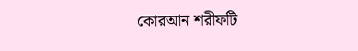কোরআন শরীফটি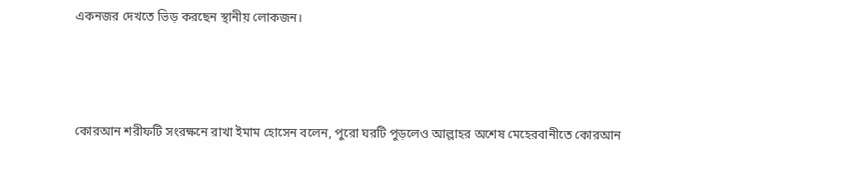একনজর দেখতে ভিড় করছেন স্থানীয় লোকজন।



কোরআন শরীফটি সংরক্ষনে রাখা ইমাম হোসেন বলেন, পুরো ঘরটি পুড়লেও আল্লাহর অশেষ মেহেরবানীতে কোরআন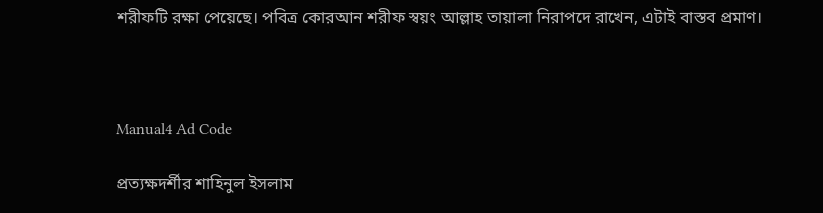শরীফটি রক্ষা পেয়েছে। পবিত্র কোরআন শরীফ স্বয়ং আল্লাহ তায়ালা নিরাপদে রাখেন, এটাই বাস্তব প্রমাণ।



Manual4 Ad Code

প্রত্যক্ষদর্শীর শাহিনুল ইসলাম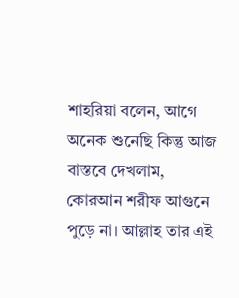শাহরিয়া বলেন, আগে অনেক শুনেছি কিন্তু আজ বাস্তবে দেখলাম, কোরআন শরীফ আগুনে পুড়ে না। আল্লাহ তার এই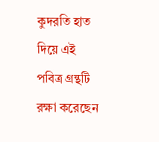কুদরতি হাত দিয়ে এই পবিত্র গ্রন্থটি রক্ষা করেছেন